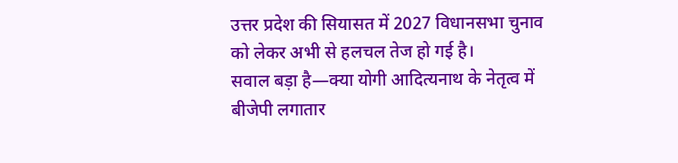उत्तर प्रदेश की सियासत में 2027 विधानसभा चुनाव को लेकर अभी से हलचल तेज हो गई है।
सवाल बड़ा है—क्या योगी आदित्यनाथ के नेतृत्व में बीजेपी लगातार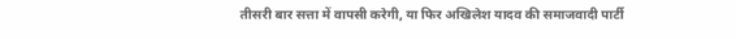तीसरी बार सत्ता में वापसी करेगी, या फिर अखिलेश यादव की समाजवादी पार्टी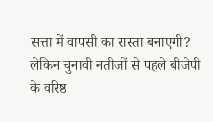सत्ता में वापसी का रास्ता बनाएगी?
लेकिन चुनावी नतीजों से पहले बीजेपी के वरिष्ठ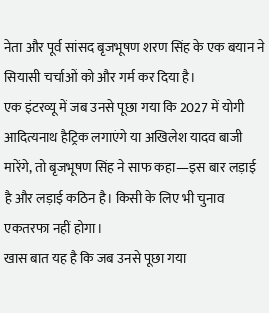नेता और पूर्व सांसद बृजभूषण शरण सिंह के एक बयान ने सियासी चर्चाओं को और गर्म कर दिया है।
एक इंटरव्यू में जब उनसे पूछा गया कि 2027 में योगी आदित्यनाथ हैट्रिक लगाएंगे या अखिलेश यादव बाजी मारेंगे, तो बृजभूषण सिंह ने साफ कहा—इस बार लड़ाई है और लड़ाई कठिन है। किसी के लिए भी चुनाव एकतरफा नहीं होगा।
खास बात यह है कि जब उनसे पूछा गया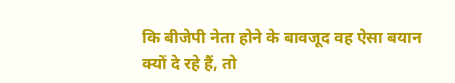कि बीजेपी नेता होने के बावजूद वह ऐसा बयान क्यों दे रहे हैं, तो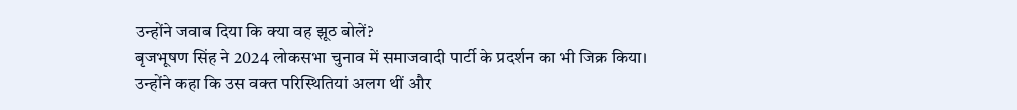उन्होंने जवाब दिया कि क्या वह झूठ बोलें?
बृजभूषण सिंह ने 2024 लोकसभा चुनाव में समाजवादी पार्टी के प्रदर्शन का भी जिक्र किया। उन्होंने कहा कि उस वक्त परिस्थितियां अलग थीं और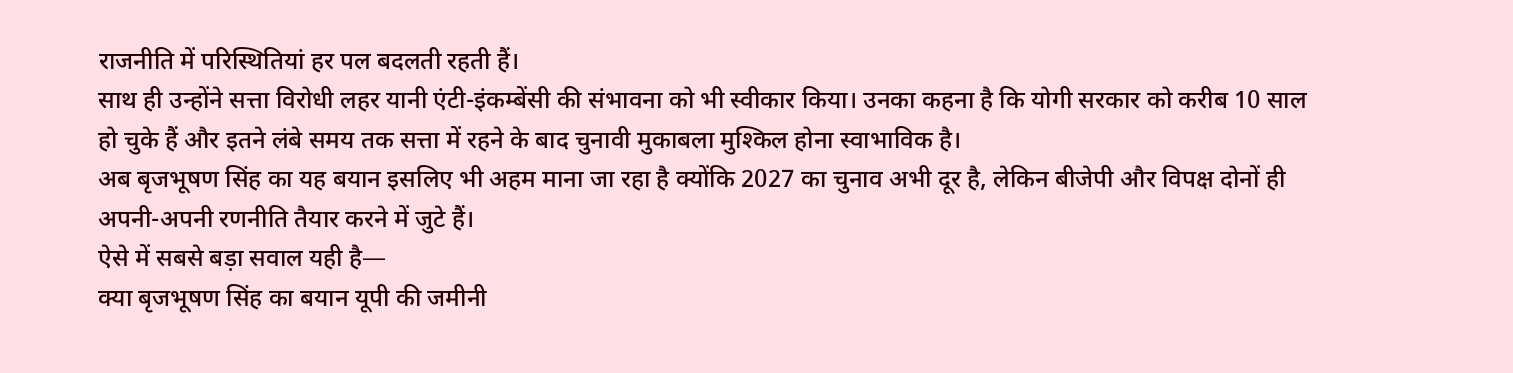राजनीति में परिस्थितियां हर पल बदलती रहती हैं।
साथ ही उन्होंने सत्ता विरोधी लहर यानी एंटी-इंकम्बेंसी की संभावना को भी स्वीकार किया। उनका कहना है कि योगी सरकार को करीब 10 साल हो चुके हैं और इतने लंबे समय तक सत्ता में रहने के बाद चुनावी मुकाबला मुश्किल होना स्वाभाविक है।
अब बृजभूषण सिंह का यह बयान इसलिए भी अहम माना जा रहा है क्योंकि 2027 का चुनाव अभी दूर है, लेकिन बीजेपी और विपक्ष दोनों ही अपनी-अपनी रणनीति तैयार करने में जुटे हैं।
ऐसे में सबसे बड़ा सवाल यही है—
क्या बृजभूषण सिंह का बयान यूपी की जमीनी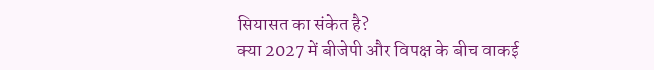सियासत का संकेत है?
क्या 2027 में बीजेपी और विपक्ष के बीच वाकई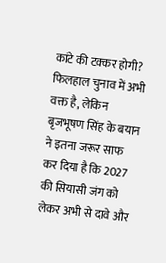कांटे की टक्कर होगी?
फिलहाल चुनाव में अभी वक्त है, लेकिन बृजभूषण सिंह के बयान ने इतना जरूर साफ कर दिया है कि 2027 की सियासी जंग को लेकर अभी से दावे और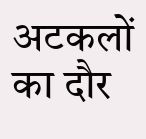अटकलों का दौर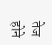तेज होने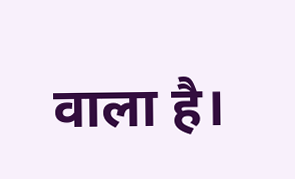वाला है।